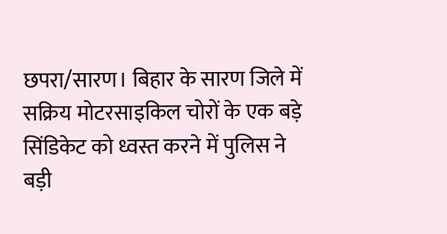छपरा/सारण। बिहार के सारण जिले में सक्रिय मोटरसाइकिल चोरों के एक बड़े सिंडिकेट को ध्वस्त करने में पुलिस ने बड़ी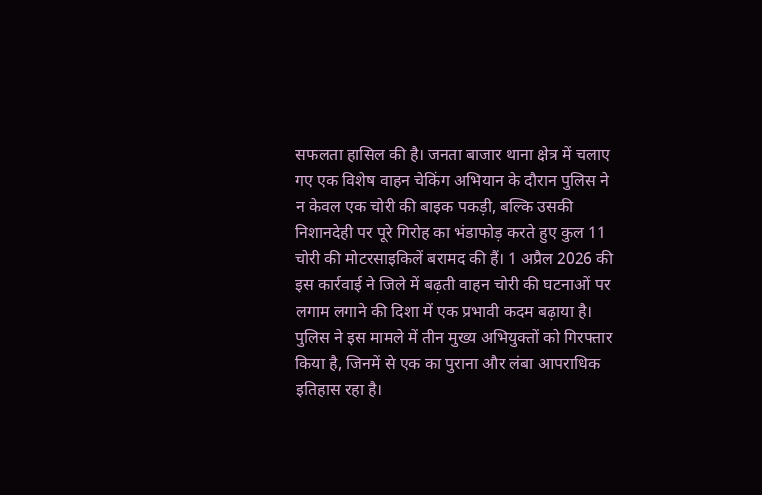सफलता हासिल की है। जनता बाजार थाना क्षेत्र में चलाए गए एक विशेष वाहन चेकिंग अभियान के दौरान पुलिस ने न केवल एक चोरी की बाइक पकड़ी, बल्कि उसकी निशानदेही पर पूरे गिरोह का भंडाफोड़ करते हुए कुल 11 चोरी की मोटरसाइकिलें बरामद की हैं। 1 अप्रैल 2026 की इस कार्रवाई ने जिले में बढ़ती वाहन चोरी की घटनाओं पर लगाम लगाने की दिशा में एक प्रभावी कदम बढ़ाया है। पुलिस ने इस मामले में तीन मुख्य अभियुक्तों को गिरफ्तार किया है, जिनमें से एक का पुराना और लंबा आपराधिक इतिहास रहा है।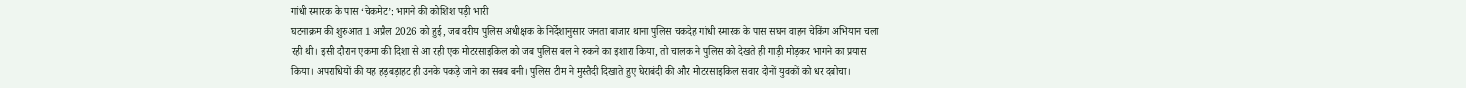गांधी स्मारक के पास ‘चेकमेट’: भागने की कोशिश पड़ी भारी
घटनाक्रम की शुरुआत 1 अप्रैल 2026 को हुई, जब वरीय पुलिस अधीक्षक के निर्देशानुसार जनता बाजार थाना पुलिस चकदेह गांधी स्मारक के पास सघन वाहन चेकिंग अभियान चला रही थी। इसी दौरान एकमा की दिशा से आ रही एक मोटरसाइकिल को जब पुलिस बल ने रुकने का इशारा किया, तो चालक ने पुलिस को देखते ही गाड़ी मोड़कर भागने का प्रयास किया। अपराधियों की यह हड़बड़ाहट ही उनके पकड़े जाने का सबब बनी। पुलिस टीम ने मुस्तैदी दिखाते हुए घेराबंदी की और मोटरसाइकिल सवार दोनों युवकों को धर दबोचा।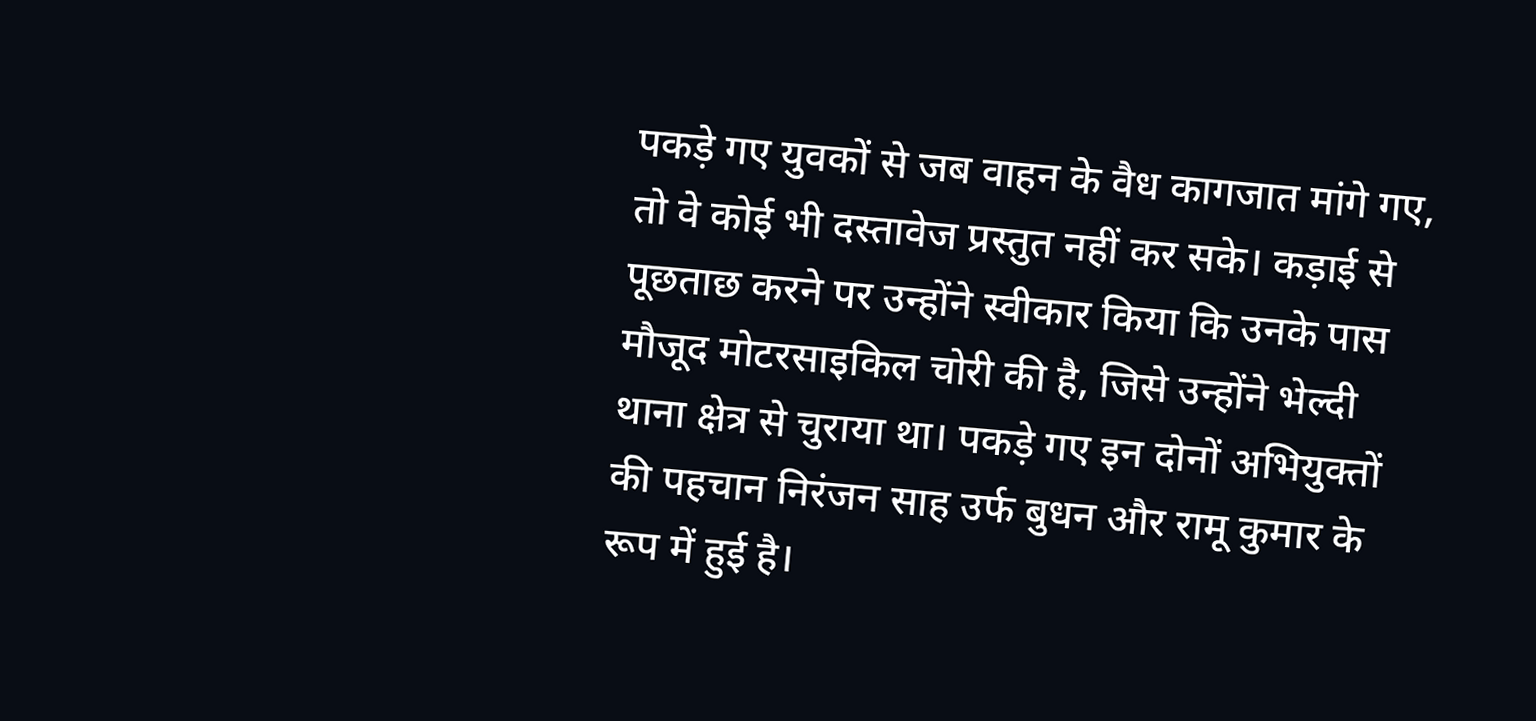पकड़े गए युवकों से जब वाहन के वैध कागजात मांगे गए, तो वे कोई भी दस्तावेज प्रस्तुत नहीं कर सके। कड़ाई से पूछताछ करने पर उन्होंने स्वीकार किया कि उनके पास मौजूद मोटरसाइकिल चोरी की है, जिसे उन्होंने भेल्दी थाना क्षेत्र से चुराया था। पकड़े गए इन दोनों अभियुक्तों की पहचान निरंजन साह उर्फ बुधन और रामू कुमार के रूप में हुई है।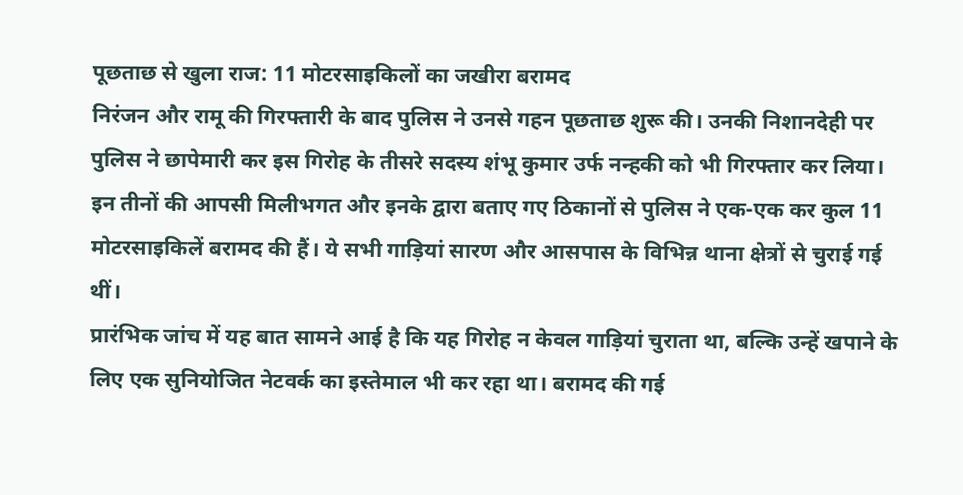पूछताछ से खुला राज: 11 मोटरसाइकिलों का जखीरा बरामद
निरंजन और रामू की गिरफ्तारी के बाद पुलिस ने उनसे गहन पूछताछ शुरू की। उनकी निशानदेही पर पुलिस ने छापेमारी कर इस गिरोह के तीसरे सदस्य शंभू कुमार उर्फ नन्हकी को भी गिरफ्तार कर लिया। इन तीनों की आपसी मिलीभगत और इनके द्वारा बताए गए ठिकानों से पुलिस ने एक-एक कर कुल 11 मोटरसाइकिलें बरामद की हैं। ये सभी गाड़ियां सारण और आसपास के विभिन्न थाना क्षेत्रों से चुराई गई थीं।
प्रारंभिक जांच में यह बात सामने आई है कि यह गिरोह न केवल गाड़ियां चुराता था, बल्कि उन्हें खपाने के लिए एक सुनियोजित नेटवर्क का इस्तेमाल भी कर रहा था। बरामद की गई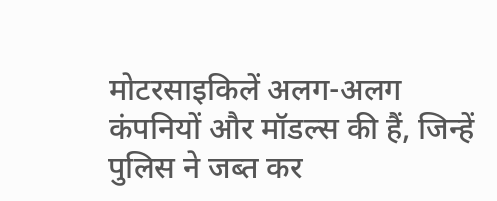मोटरसाइकिलें अलग-अलग कंपनियों और मॉडल्स की हैं, जिन्हें पुलिस ने जब्त कर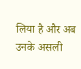लिया है और अब उनके असली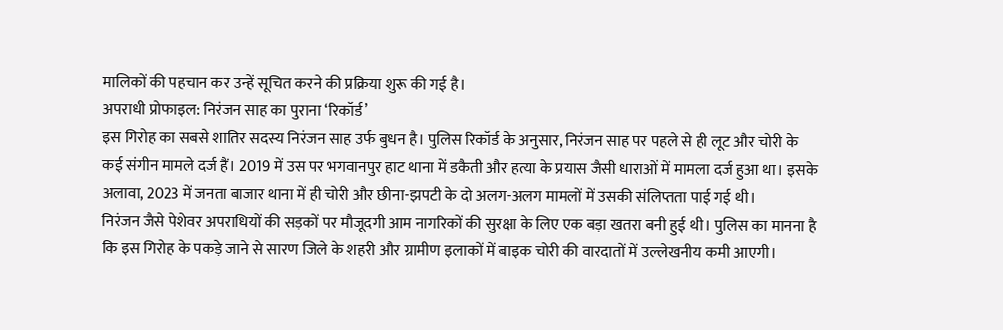मालिकों की पहचान कर उन्हें सूचित करने की प्रक्रिया शुरू की गई है।
अपराधी प्रोफाइल: निरंजन साह का पुराना ‘रिकॉर्ड’
इस गिरोह का सबसे शातिर सदस्य निरंजन साह उर्फ बुधन है। पुलिस रिकॉर्ड के अनुसार, निरंजन साह पर पहले से ही लूट और चोरी के कई संगीन मामले दर्ज हैं। 2019 में उस पर भगवानपुर हाट थाना में डकैती और हत्या के प्रयास जैसी धाराओं में मामला दर्ज हुआ था। इसके अलावा, 2023 में जनता बाजार थाना में ही चोरी और छीना-झपटी के दो अलग-अलग मामलों में उसकी संलिप्तता पाई गई थी।
निरंजन जैसे पेशेवर अपराधियों की सड़कों पर मौजूदगी आम नागरिकों की सुरक्षा के लिए एक बड़ा खतरा बनी हुई थी। पुलिस का मानना है कि इस गिरोह के पकड़े जाने से सारण जिले के शहरी और ग्रामीण इलाकों में बाइक चोरी की वारदातों में उल्लेखनीय कमी आएगी।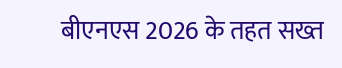बीएनएस 2026 के तहत सख्त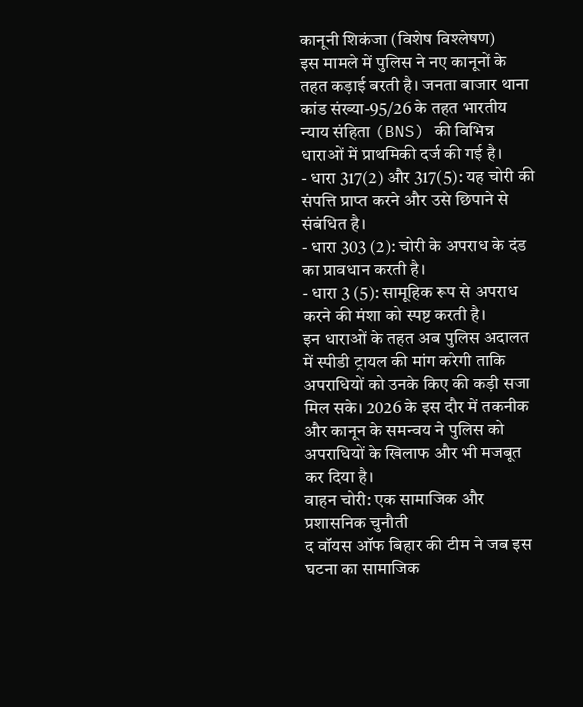कानूनी शिकंजा (विशेष विश्लेषण)
इस मामले में पुलिस ने नए कानूनों के तहत कड़ाई बरती है। जनता बाजार थाना कांड संख्या-95/26 के तहत भारतीय न्याय संहिता (BNS) की विभिन्न धाराओं में प्राथमिकी दर्ज की गई है।
- धारा 317(2) और 317(5): यह चोरी की संपत्ति प्राप्त करने और उसे छिपाने से संबंधित है।
- धारा 303 (2): चोरी के अपराध के दंड का प्रावधान करती है।
- धारा 3 (5): सामूहिक रूप से अपराध करने की मंशा को स्पष्ट करती है।
इन धाराओं के तहत अब पुलिस अदालत में स्पीडी ट्रायल की मांग करेगी ताकि अपराधियों को उनके किए की कड़ी सजा मिल सके। 2026 के इस दौर में तकनीक और कानून के समन्वय ने पुलिस को अपराधियों के खिलाफ और भी मजबूत कर दिया है।
वाहन चोरी: एक सामाजिक और प्रशासनिक चुनौती
द वॉयस ऑफ बिहार की टीम ने जब इस घटना का सामाजिक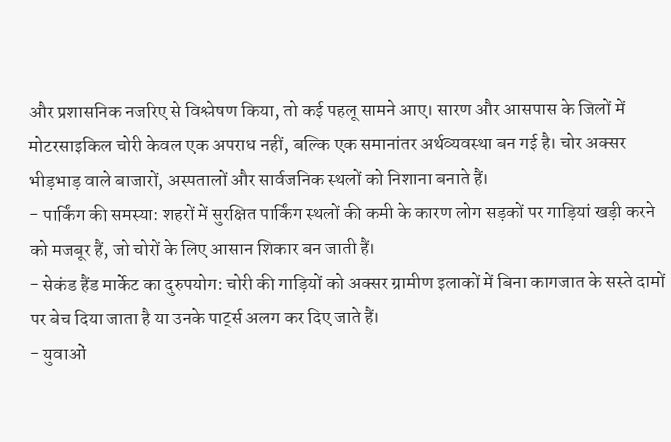और प्रशासनिक नजरिए से विश्लेषण किया, तो कई पहलू सामने आए। सारण और आसपास के जिलों में मोटरसाइकिल चोरी केवल एक अपराध नहीं, बल्कि एक समानांतर अर्थव्यवस्था बन गई है। चोर अक्सर भीड़भाड़ वाले बाजारों, अस्पतालों और सार्वजनिक स्थलों को निशाना बनाते हैं।
- पार्किंग की समस्या: शहरों में सुरक्षित पार्किंग स्थलों की कमी के कारण लोग सड़कों पर गाड़ियां खड़ी करने को मजबूर हैं, जो चोरों के लिए आसान शिकार बन जाती हैं।
- सेकंड हैंड मार्केट का दुरुपयोग: चोरी की गाड़ियों को अक्सर ग्रामीण इलाकों में बिना कागजात के सस्ते दामों पर बेच दिया जाता है या उनके पार्ट्स अलग कर दिए जाते हैं।
- युवाओं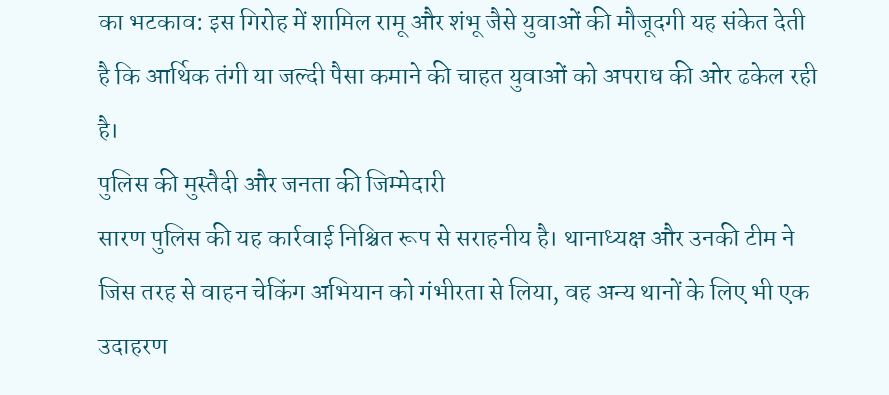का भटकाव: इस गिरोह में शामिल रामू और शंभू जैसे युवाओं की मौजूदगी यह संकेत देती है कि आर्थिक तंगी या जल्दी पैसा कमाने की चाहत युवाओं को अपराध की ओर ढकेल रही है।
पुलिस की मुस्तैदी और जनता की जिम्मेदारी
सारण पुलिस की यह कार्रवाई निश्चित रूप से सराहनीय है। थानाध्यक्ष और उनकी टीम ने जिस तरह से वाहन चेकिंग अभियान को गंभीरता से लिया, वह अन्य थानों के लिए भी एक उदाहरण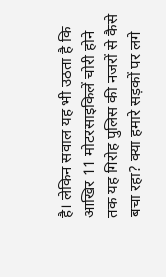है। लेकिन सवाल यह भी उठता है कि आखिर 11 मोटरसाइकिलें चोरी होने तक यह गिरोह पुलिस की नजरों से कैसे बचा रहा? क्या हमारे सड़कों पर लगे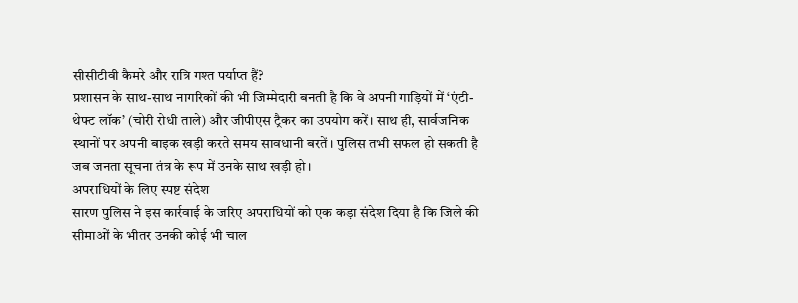सीसीटीवी कैमरे और रात्रि गश्त पर्याप्त हैं?
प्रशासन के साथ-साथ नागरिकों की भी जिम्मेदारी बनती है कि वे अपनी गाड़ियों में ‘एंटी-थेफ्ट लॉक’ (चोरी रोधी ताले) और जीपीएस ट्रैकर का उपयोग करें। साथ ही, सार्वजनिक स्थानों पर अपनी बाइक खड़ी करते समय सावधानी बरतें। पुलिस तभी सफल हो सकती है जब जनता सूचना तंत्र के रूप में उनके साथ खड़ी हो।
अपराधियों के लिए स्पष्ट संदेश
सारण पुलिस ने इस कार्रवाई के जरिए अपराधियों को एक कड़ा संदेश दिया है कि जिले की सीमाओं के भीतर उनकी कोई भी चाल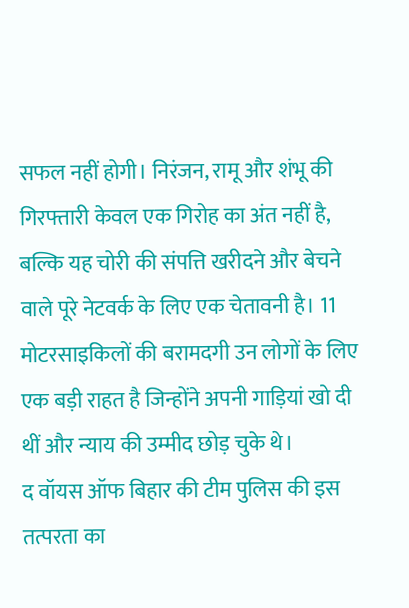सफल नहीं होगी। निरंजन, रामू और शंभू की गिरफ्तारी केवल एक गिरोह का अंत नहीं है, बल्कि यह चोरी की संपत्ति खरीदने और बेचने वाले पूरे नेटवर्क के लिए एक चेतावनी है। 11 मोटरसाइकिलों की बरामदगी उन लोगों के लिए एक बड़ी राहत है जिन्होंने अपनी गाड़ियां खो दी थीं और न्याय की उम्मीद छोड़ चुके थे।
द वॉयस ऑफ बिहार की टीम पुलिस की इस तत्परता का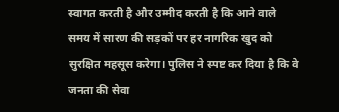स्वागत करती है और उम्मीद करती है कि आने वाले समय में सारण की सड़कों पर हर नागरिक खुद को सुरक्षित महसूस करेगा। पुलिस ने स्पष्ट कर दिया है कि वे जनता की सेवा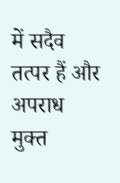में सदैव तत्पर हैं और अपराध मुक्त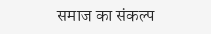समाज का संकल्प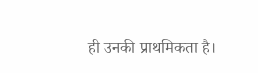ही उनकी प्राथमिकता है।